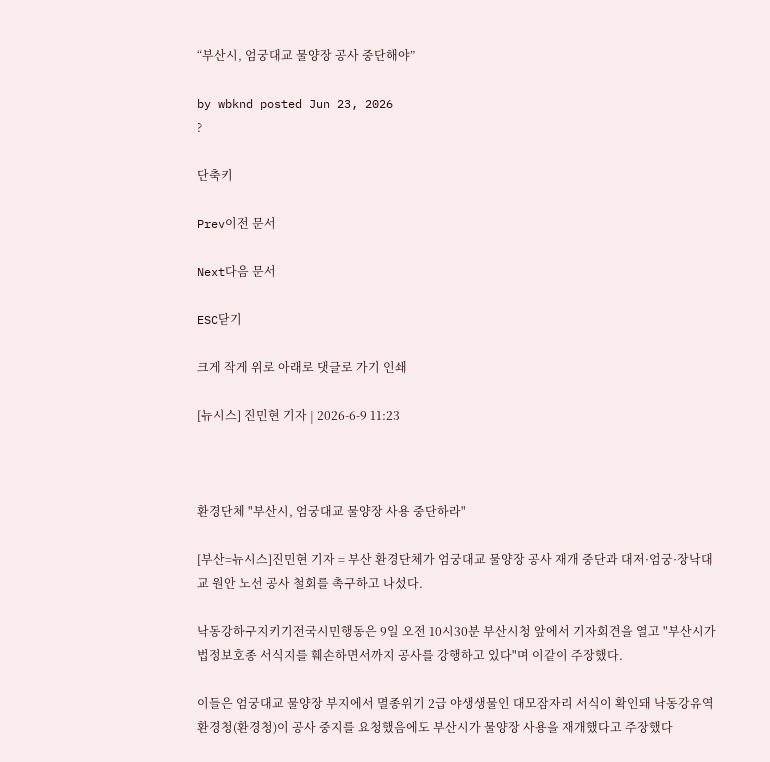“부산시, 엄궁대교 물양장 공사 중단해야”

by wbknd posted Jun 23, 2026
?

단축키

Prev이전 문서

Next다음 문서

ESC닫기

크게 작게 위로 아래로 댓글로 가기 인쇄

[뉴시스] 진민현 기자 | 2026-6-9 11:23



환경단체 "부산시, 엄궁대교 물양장 사용 중단하라"

[부산=뉴시스]진민현 기자 = 부산 환경단체가 엄궁대교 물양장 공사 재개 중단과 대저·엄궁·장낙대교 원안 노선 공사 철회를 촉구하고 나섰다.

낙동강하구지키기전국시민행동은 9일 오전 10시30분 부산시청 앞에서 기자회견을 열고 "부산시가 법정보호종 서식지를 훼손하면서까지 공사를 강행하고 있다"며 이같이 주장했다.

이들은 엄궁대교 물양장 부지에서 멸종위기 2급 야생생물인 대모잠자리 서식이 확인돼 낙동강유역환경청(환경청)이 공사 중지를 요청했음에도 부산시가 물양장 사용을 재개했다고 주장했다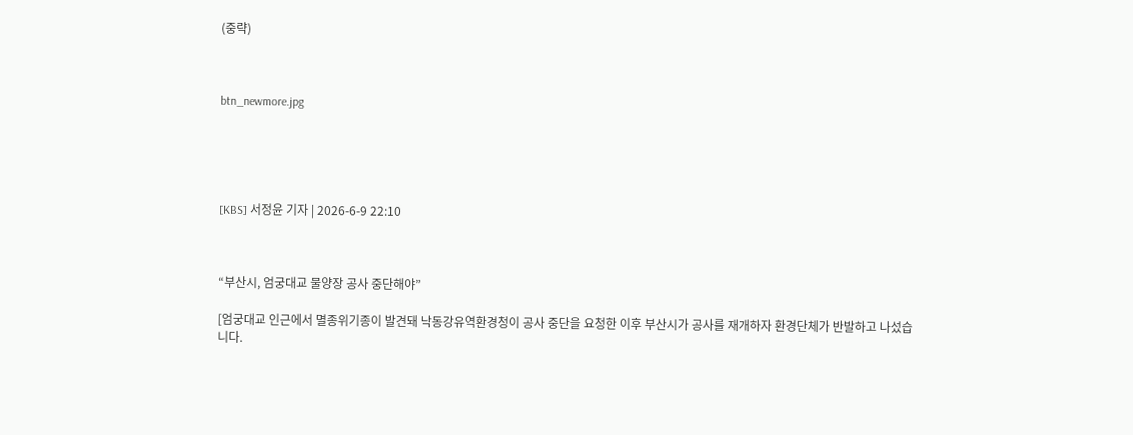(중략)



btn_newmore.jpg





[KBS] 서정윤 기자 | 2026-6-9 22:10



“부산시, 엄궁대교 물양장 공사 중단해야”

[엄궁대교 인근에서 멸종위기종이 발견돼 낙동강유역환경청이 공사 중단을 요청한 이후 부산시가 공사를 재개하자 환경단체가 반발하고 나섰습니다.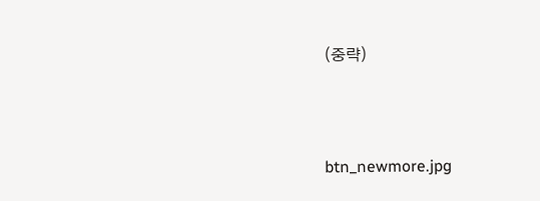(중략)



btn_newmore.jpg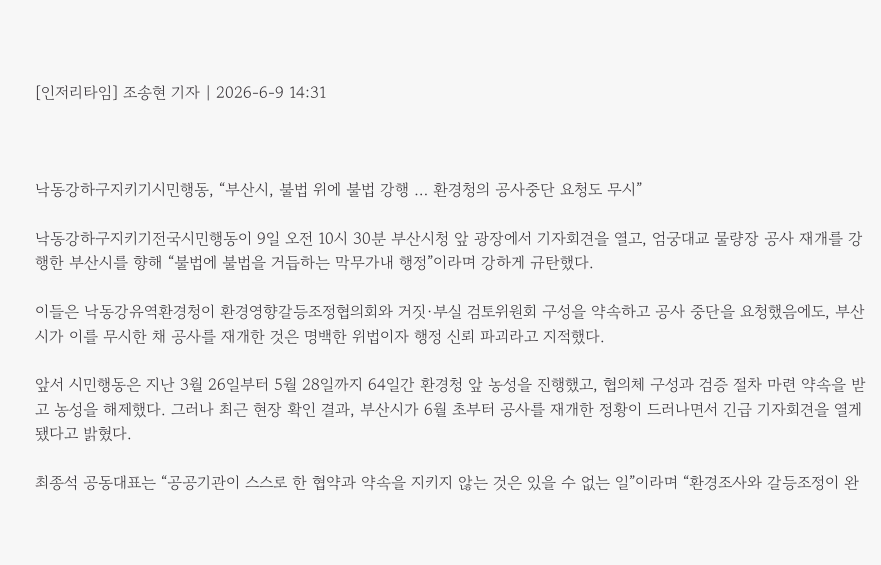[인저리타임] 조송현 기자 | 2026-6-9 14:31



낙동강하구지키기시민행동, “부산시, 불법 위에 불법 강행 … 환경청의 공사중단 요청도 무시”

낙동강하구지키기전국시민행동이 9일 오전 10시 30분 부산시청 앞 광장에서 기자회견을 열고, 엄궁대교 물량장 공사 재개를 강행한 부산시를 향해 “불법에 불법을 거듭하는 막무가내 행정”이라며 강하게 규탄했다.

이들은 낙동강유역환경청이 환경영향갈등조정협의회와 거짓·부실 검토위원회 구성을 약속하고 공사 중단을 요청했음에도, 부산시가 이를 무시한 채 공사를 재개한 것은 명백한 위법이자 행정 신뢰 파괴라고 지적했다.

앞서 시민행동은 지난 3월 26일부터 5월 28일까지 64일간 환경청 앞 농성을 진행했고, 협의체 구성과 검증 절차 마련 약속을 받고 농성을 해제했다. 그러나 최근 현장 확인 결과, 부산시가 6월 초부터 공사를 재개한 정황이 드러나면서 긴급 기자회견을 열게 됐다고 밝혔다.

최종석 공동대표는 “공공기관이 스스로 한 협약과 약속을 지키지 않는 것은 있을 수 없는 일”이라며 “환경조사와 갈등조정이 완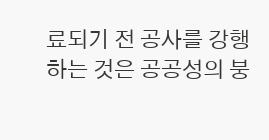료되기 전 공사를 강행하는 것은 공공성의 붕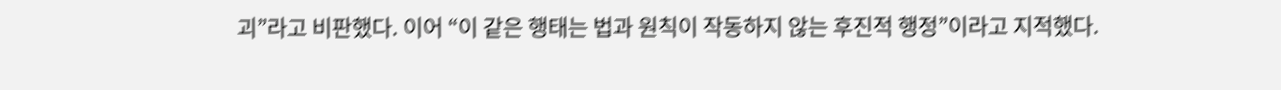괴”라고 비판했다. 이어 “이 같은 행태는 법과 원칙이 작동하지 않는 후진적 행정”이라고 지적했다.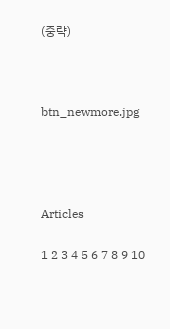(중략)



btn_newmore.jpg




Articles

1 2 3 4 5 6 7 8 9 10